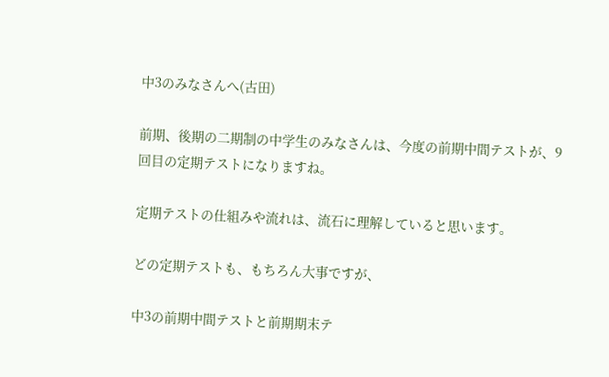中3のみなさんへ(古田)

前期、後期の二期制の中学生のみなさんは、今度の前期中間テストが、9回目の定期テストになりますね。

定期テストの仕組みや流れは、流石に理解していると思います。

どの定期テストも、もちろん大事ですが、

中3の前期中間テストと前期期末テ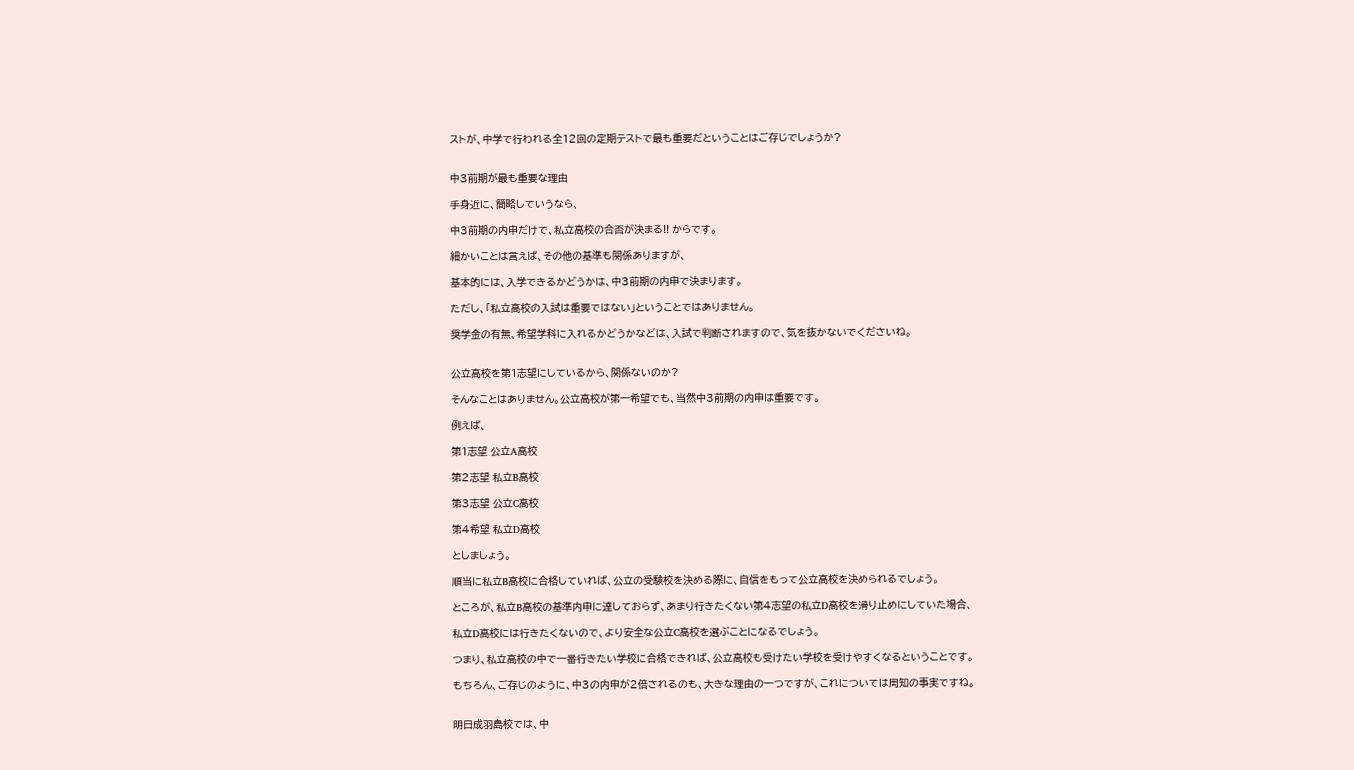ストが、中学で行われる全12回の定期テストで最も重要だということはご存じでしょうか?


中3前期が最も重要な理由

手身近に、簡略していうなら、

中3前期の内申だけで、私立高校の合否が決まる!! からです。

細かいことは言えば、その他の基準も関係ありますが、

基本的には、入学できるかどうかは、中3前期の内申で決まります。

ただし、「私立高校の入試は重要ではない」ということではありません。

奨学金の有無、希望学科に入れるかどうかなどは、入試で判断されますので、気を抜かないでくださいね。


公立高校を第1志望にしているから、関係ないのか?

そんなことはありません。公立高校が第一希望でも、当然中3前期の内申は重要です。

例えば、

第1志望 公立A高校

第2志望 私立B高校

第3志望 公立C高校

第4希望 私立D高校

としましょう。

順当に私立B高校に合格していれば、公立の受験校を決める際に、自信をもって公立高校を決められるでしょう。

ところが、私立B高校の基準内申に達しておらず、あまり行きたくない第4志望の私立D高校を滑り止めにしていた場合、

私立D高校には行きたくないので、より安全な公立C高校を選ぶことになるでしょう。

つまり、私立高校の中で一番行きたい学校に合格できれば、公立高校も受けたい学校を受けやすくなるということです。

もちろん、ご存じのように、中3の内申が2倍されるのも、大きな理由の一つですが、これについては周知の事実ですね。


明日成羽島校では、中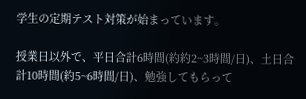学生の定期テスト対策が始まっています。

授業日以外で、平日合計6時間(約約2~3時間/日)、土日合計10時間(約5~6時間/日)、勉強してもらって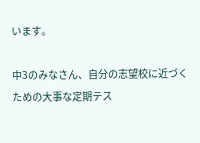います。

中3のみなさん、自分の志望校に近づくための大事な定期テス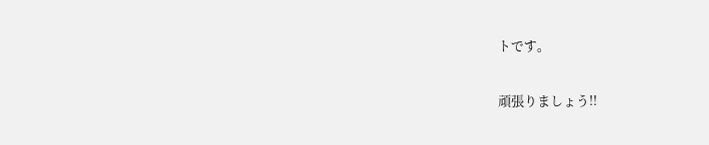トです。

頑張りましょう!!